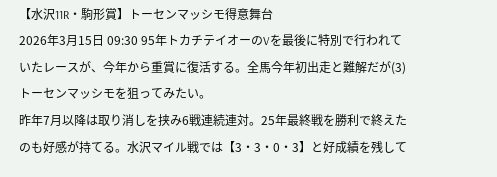【水沢11R・駒形賞】トーセンマッシモ得意舞台
2026年3月15日 09:30 95年トカチテイオーのVを最後に特別で行われていたレースが、今年から重賞に復活する。全馬今年初出走と難解だが(3)トーセンマッシモを狙ってみたい。
昨年7月以降は取り消しを挟み6戦連続連対。25年最終戦を勝利で終えたのも好感が持てる。水沢マイル戦では【3・3・0・3】と好成績を残して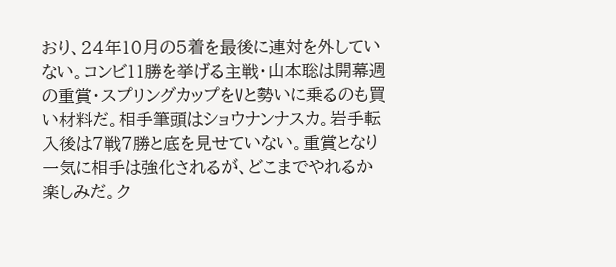おり、24年10月の5着を最後に連対を外していない。コンビ11勝を挙げる主戦・山本聡は開幕週の重賞・スプリングカップをVと勢いに乗るのも買い材料だ。相手筆頭はショウナンナスカ。岩手転入後は7戦7勝と底を見せていない。重賞となり一気に相手は強化されるが、どこまでやれるか楽しみだ。ク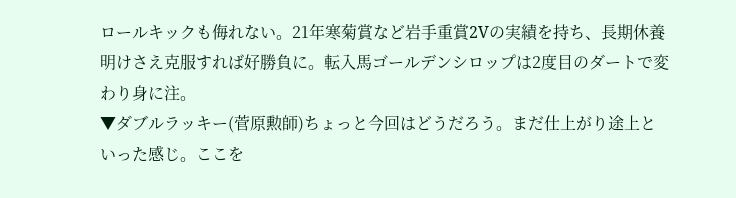ロールキックも侮れない。21年寒菊賞など岩手重賞2Vの実績を持ち、長期休養明けさえ克服すれば好勝負に。転入馬ゴールデンシロップは2度目のダートで変わり身に注。
▼ダブルラッキー(菅原勲師)ちょっと今回はどうだろう。まだ仕上がり途上といった感じ。ここを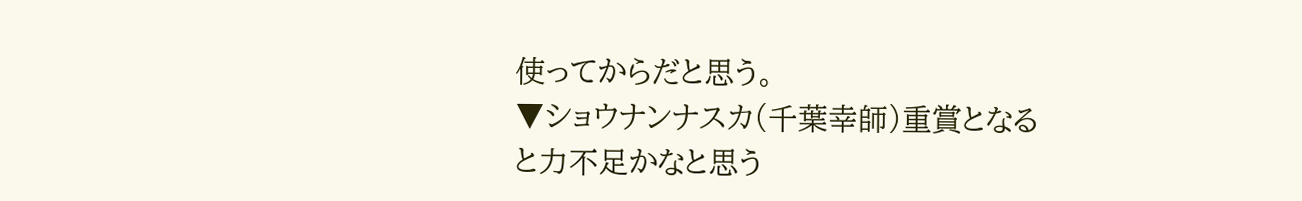使ってからだと思う。
▼ショウナンナスカ(千葉幸師)重賞となると力不足かなと思う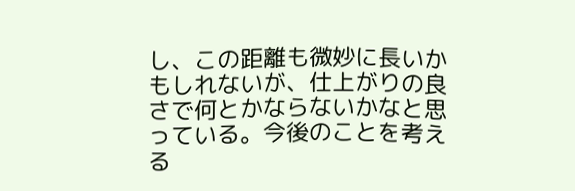し、この距離も微妙に長いかもしれないが、仕上がりの良さで何とかならないかなと思っている。今後のことを考える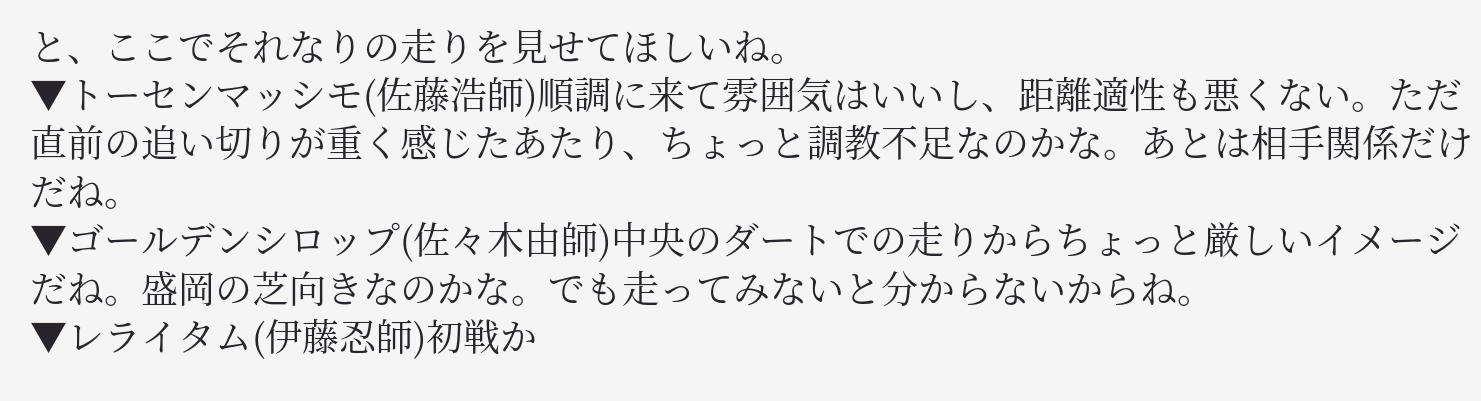と、ここでそれなりの走りを見せてほしいね。
▼トーセンマッシモ(佐藤浩師)順調に来て雰囲気はいいし、距離適性も悪くない。ただ直前の追い切りが重く感じたあたり、ちょっと調教不足なのかな。あとは相手関係だけだね。
▼ゴールデンシロップ(佐々木由師)中央のダートでの走りからちょっと厳しいイメージだね。盛岡の芝向きなのかな。でも走ってみないと分からないからね。
▼レライタム(伊藤忍師)初戦か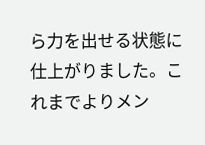ら力を出せる状態に仕上がりました。これまでよりメン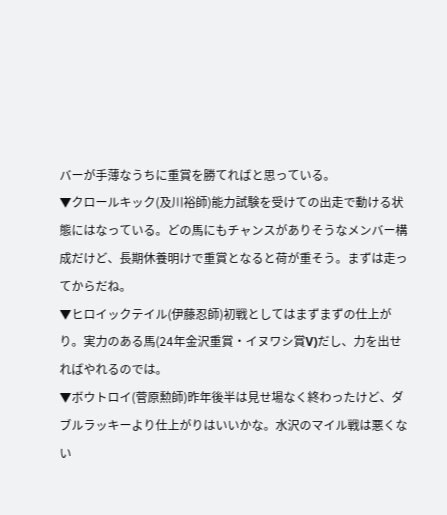バーが手薄なうちに重賞を勝てればと思っている。
▼クロールキック(及川裕師)能力試験を受けての出走で動ける状態にはなっている。どの馬にもチャンスがありそうなメンバー構成だけど、長期休養明けで重賞となると荷が重そう。まずは走ってからだね。
▼ヒロイックテイル(伊藤忍師)初戦としてはまずまずの仕上がり。実力のある馬(24年金沢重賞・イヌワシ賞V)だし、力を出せればやれるのでは。
▼ボウトロイ(菅原勲師)昨年後半は見せ場なく終わったけど、ダブルラッキーより仕上がりはいいかな。水沢のマイル戦は悪くない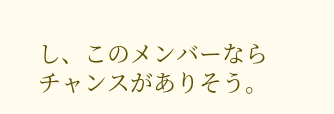し、このメンバーならチャンスがありそう。